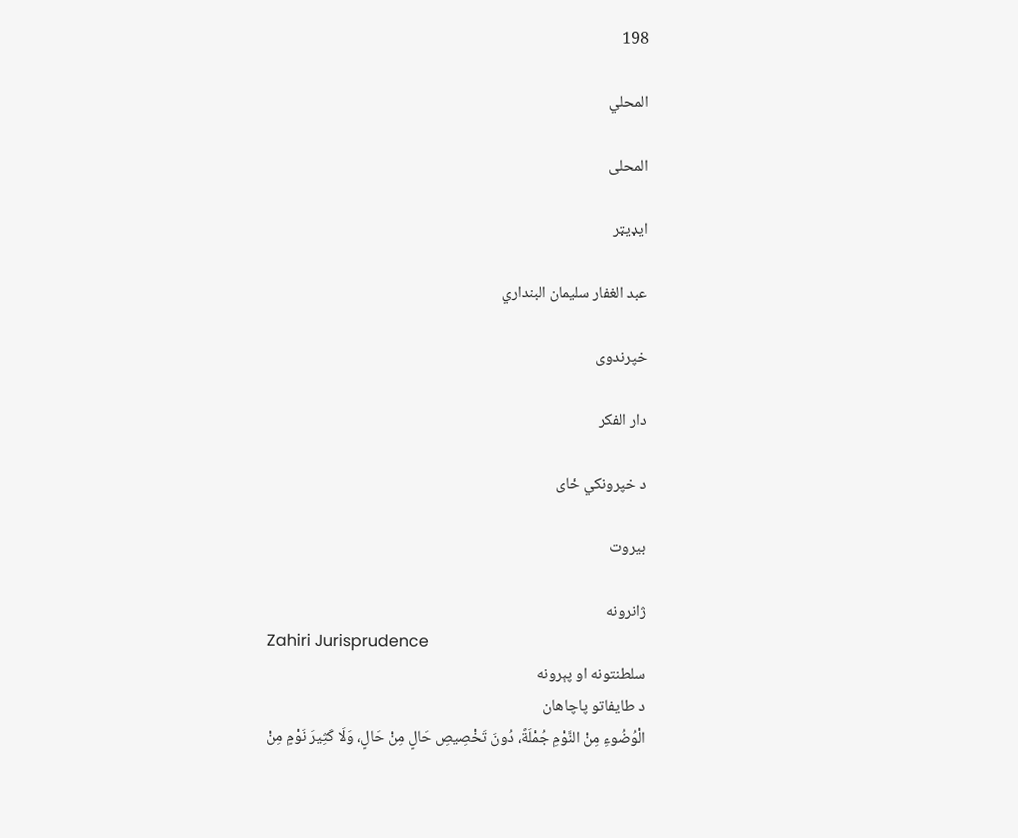198

المحلي

المحلى

ایډیټر

عبد الغفار سليمان البنداري

خپرندوی

دار الفكر

د خپرونکي ځای

بيروت

ژانرونه
Zahiri Jurisprudence
سلطنتونه او پېرونه
د طایفاتو پاچاهان
الْوُضُوءِ مِنْ النَّوْمِ جُمْلَةً، دُونَ تَخْصِيصِ حَالٍ مِنْ حَالٍ، وَلَا كَثِيرَ نَوْمٍ مِنْ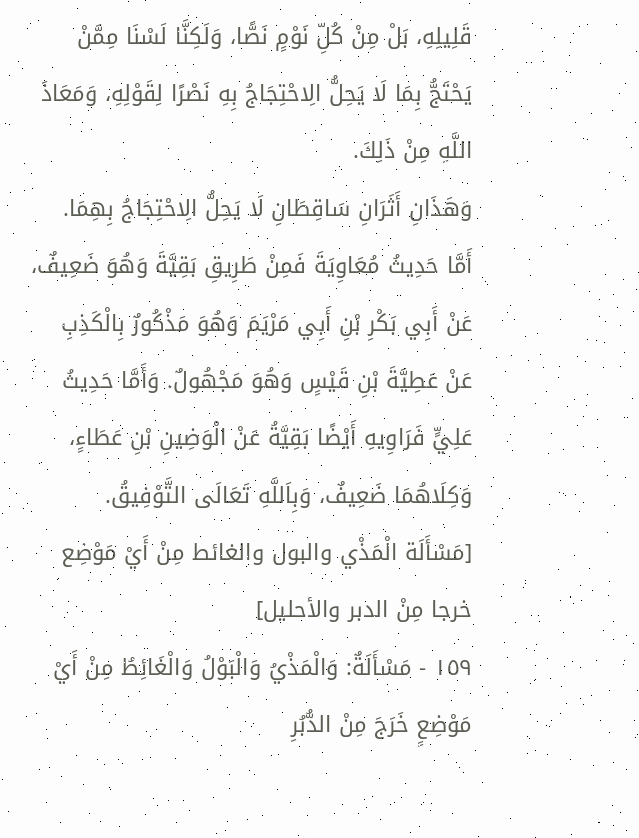قَلِيلِهِ، بَلْ مِنْ كُلِّ نَوْمٍ نَصًّا، وَلَكِنَّا لَسْنَا مِمَّنْ يَحْتَجُّ بِمَا لَا يَحِلُّ الِاحْتِجَاجُ بِهِ نَصْرًا لِقَوْلِهِ، وَمَعَاذَ اللَّهِ مِنْ ذَلِكَ.
وَهَذَانِ أَثَرَانِ سَاقِطَانِ لَا يَحِلُّ الِاحْتِجَاجُ بِهِمَا. أَمَّا حَدِيثُ مُعَاوِيَةَ فَمِنْ طَرِيقِ بَقِيَّةَ وَهُوَ ضَعِيفٌ، عَنْ أَبِي بَكْرِ بْنِ أَبِي مَرْيَمَ وَهُوَ مَذْكُورٌ بِالْكَذِبِ عَنْ عَطِيَّةَ بْنِ قَيْسٍ وَهُوَ مَجْهُولٌ. وَأَمَّا حَدِيثُ عَلِيٍّ فَرَاوِيهِ أَيْضًا بَقِيَّةُ عَنْ الْوَضِينِ بْنِ عَطَاءٍ، وَكِلَاهُمَا ضَعِيفٌ، وَبِاَللَّهِ تَعَالَى التَّوْفِيقُ.
[مَسْأَلَة الْمَذْي والبول والغائط مِنْ أَيْ مَوْضِع خرجا مِنْ الدبر والأحليل]
١٥٩ - مَسْأَلَةٌ: وَالْمَذْيُ وَالْبَوْلُ وَالْغَائِطُ مِنْ أَيْ مَوْضِعٍ خَرَجَ مِنْ الدُّبُرِ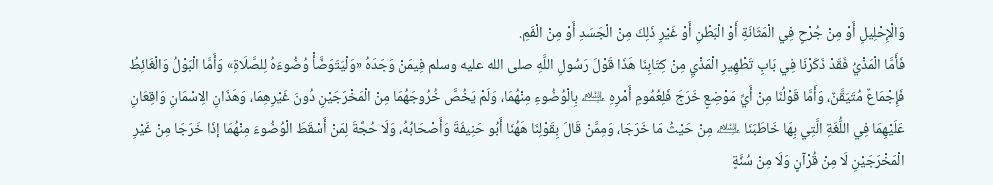وَالْإِحْلِيلِ أَوْ مِنْ جُرْحٍ فِي الْمَثَانَةِ أَوْ الْبَطْنِ أَوْ غَيْرِ ذَلِكَ مِنْ الْجَسَدِ أَوْ مِنْ الْفَمِ.
فَأَمَّا الْمَذْيُ فَقَدْ ذَكَرْنَا فِي بَابِ تَطْهِيرِ الْمَذْيِ مِنْ كِتَابِنَا هَذَا قَوْلَ رَسُولِ اللَّهِ صلى الله عليه وسلم فِيمَنْ وَجَدَهُ «وَلْيَتَوَضَّأْ وُضُوءَهُ لِلصَّلَاةِ» وَأَمَّا الْبَوْلُ وَالْغَائِطُ فَإِجْمَاعٌ مُتَيَقَّنٌ، وَأَمَّا قَوْلُنَا مِنْ أَيِّ مَوْضِعٍ خَرَجَ فَلِعُمُومِ أَمْرِهِ ﵇ بِالْوُضُوءِ مِنْهُمَا، وَلَمْ يَخُصَّ خُرُوجَهُمَا مِنْ الْمَخْرَجَيْنِ دُونَ غَيْرِهِمَا، وَهَذَانِ الِاسْمَانِ وَاقِعَانِ عَلَيْهِمَا فِي اللُّغَةِ الَّتِي بِهَا خَاطَبَنَا ﵇ مِنْ حَيْثُ مَا خَرَجَا، وَمِمَّنْ قَالَ بِقَوْلِنَا هَهُنَا أَبُو حَنِيفَةَ وَأَصْحَابُهُ، وَلَا حُجَّةَ لِمَنْ أَسْقَطَ الْوُضُوءَ مِنْهُمَا إذَا خَرَجَا مِنْ غَيْرِ الْمَخْرَجَيْنِ لَا مِنْ قُرْآنٍ وَلَا مِنْ سُنَّةٍ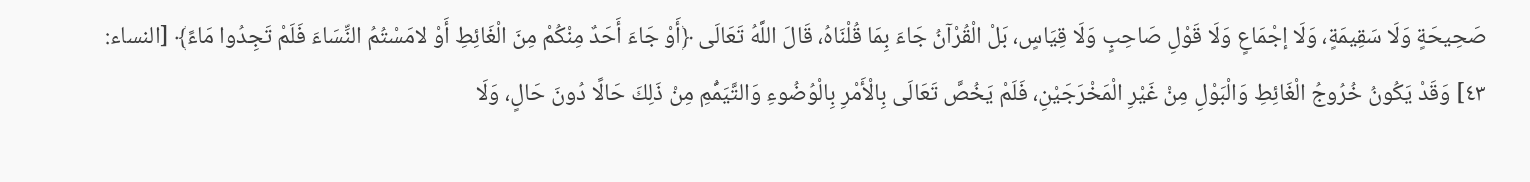صَحِيحَةٍ وَلَا سَقِيمَةٍ، وَلَا إجْمَاعٍ وَلَا قَوْلِ صَاحِبٍ وَلَا قِيَاسٍ، بَلْ الْقُرْآنُ جَاءَ بِمَا قُلْنَاهُ، قَالَ اللَّهُ تَعَالَى ﴿أَوْ جَاءَ أَحَدٌ مِنْكُمْ مِنَ الْغَائِطِ أَوْ لامَسْتُمُ النِّسَاءَ فَلَمْ تَجِدُوا مَاءً﴾ [النساء: ٤٣] وَقَدْ يَكُونُ خُرُوجُ الْغَائِطِ وَالْبَوْلِ مِنْ غَيْرِ الْمَخْرَجَيْنِ، فَلَمْ يَخُصَّ تَعَالَى بِالْأَمْرِ بِالْوُضُوءِ وَالتَّيَمُّمِ مِنْ ذَلِكَ حَالًا دُونَ حَالٍ، وَلَا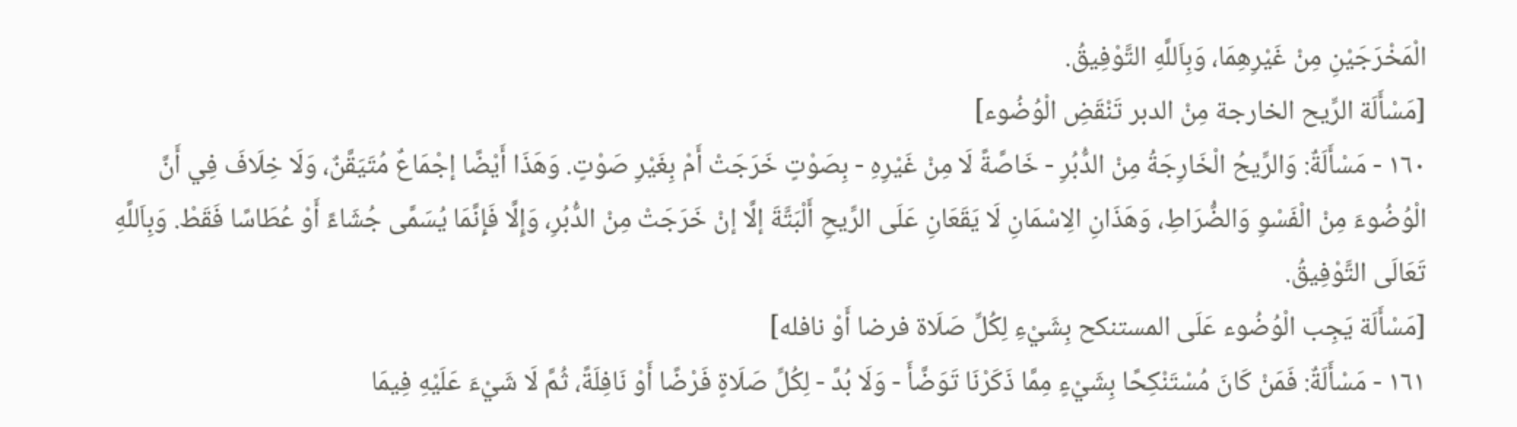الْمَخْرَجَيْنِ مِنْ غَيْرِهِمَا، وَبِاَللَّهِ التَّوْفِيقُ.
[مَسْأَلَة الرِّيح الخارجة مِنْ الدبر تَنْقَضِ الْوُضُوء]
١٦٠ - مَسْأَلَةٌ: وَالرِّيحُ الْخَارِجَةُ مِنْ الدُّبُرِ - خَاصَّةً لَا مِنْ غَيْرِهِ - بِصَوْتٍ خَرَجَتْ أَمْ بِغَيْرِ صَوْتٍ. وَهَذَا أَيْضًا إجْمَاعٌ مُتَيَقَّنٌ، وَلَا خِلَافَ فِي أَنَّ الْوُضُوءَ مِنْ الْفَسْوِ وَالضُّرَاطِ، وَهَذَانِ الِاسْمَانِ لَا يَقَعَانِ عَلَى الرِّيحِ أَلْبَتَّةَ إلَّا إنْ خَرَجَتْ مِنْ الدُّبُرِ، وَإِلَّا فَإِنَّمَا يُسَمَّى جُشَاءً أَوْ عُطَاسًا فَقَطْ. وَبِاَللَّهِ تَعَالَى التَّوْفِيقُ.
[مَسْأَلَة يَجِب الْوُضُوء عَلَى المستنكح بِشَيْءِ لِكُلِّ صَلَاة فرضا أَوْ نافله]
١٦١ - مَسْأَلَةٌ: فَمَنْ كَانَ مُسْتَنْكِحًا بِشَيْءٍ مِمَّا ذَكَرْنَا تَوَضَّأَ - وَلَا بُدَّ - لِكُلِّ صَلَاةٍ فَرْضًا أَوْ نَافِلَةً، ثُمَّ لَا شَيْءَ عَلَيْهِ فِيمَا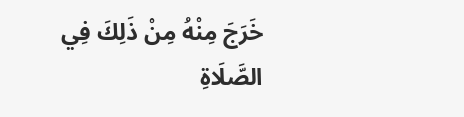خَرَجَ مِنْهُ مِنْ ذَلِكَ فِي الصَّلَاةِ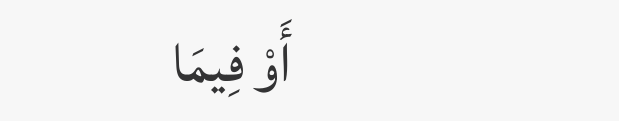أَوْ فِيمَا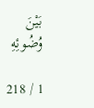بَيْنَ وُضُوئِهِ

1 / 218